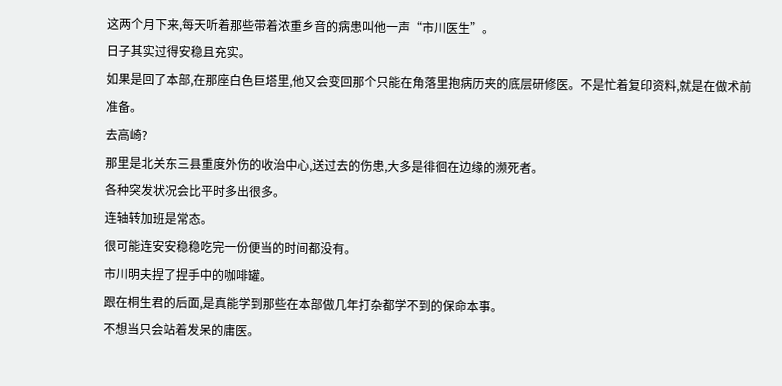这两个月下来,每天听着那些带着浓重乡音的病患叫他一声“市川医生”。
日子其实过得安稳且充实。
如果是回了本部,在那座白色巨塔里,他又会变回那个只能在角落里抱病历夹的底层研修医。不是忙着复印资料,就是在做术前准备。
去高崎?
那里是北关东三县重度外伤的收治中心,送过去的伤患,大多是徘徊在边缘的濒死者。
各种突发状况会比平时多出很多。
连轴转加班是常态。
很可能连安安稳稳吃完一份便当的时间都没有。
市川明夫捏了捏手中的咖啡罐。
跟在桐生君的后面,是真能学到那些在本部做几年打杂都学不到的保命本事。
不想当只会站着发呆的庸医。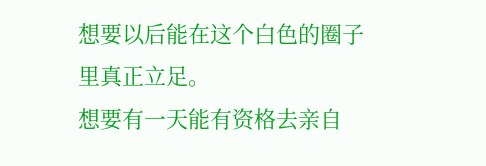想要以后能在这个白色的圈子里真正立足。
想要有一天能有资格去亲自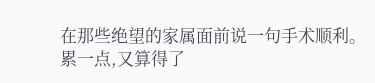在那些绝望的家属面前说一句手术顺利。
累一点,又算得了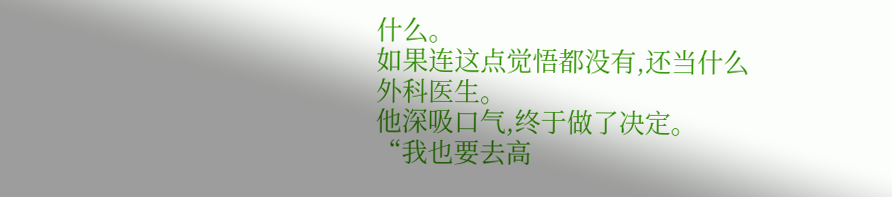什么。
如果连这点觉悟都没有,还当什么外科医生。
他深吸口气,终于做了决定。
“我也要去高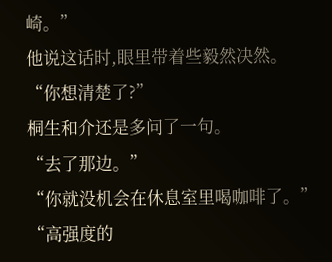崎。”
他说这话时,眼里带着些毅然决然。
“你想清楚了?”
桐生和介还是多问了一句。
“去了那边。”
“你就没机会在休息室里喝咖啡了。”
“高强度的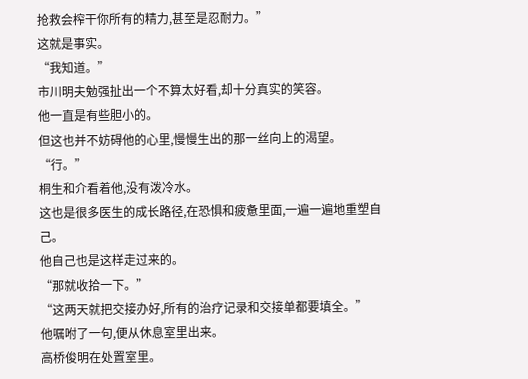抢救会榨干你所有的精力,甚至是忍耐力。”
这就是事实。
“我知道。”
市川明夫勉强扯出一个不算太好看,却十分真实的笑容。
他一直是有些胆小的。
但这也并不妨碍他的心里,慢慢生出的那一丝向上的渴望。
“行。”
桐生和介看着他,没有泼冷水。
这也是很多医生的成长路径,在恐惧和疲惫里面,一遍一遍地重塑自己。
他自己也是这样走过来的。
“那就收拾一下。”
“这两天就把交接办好,所有的治疗记录和交接单都要填全。”
他嘱咐了一句,便从休息室里出来。
高桥俊明在处置室里。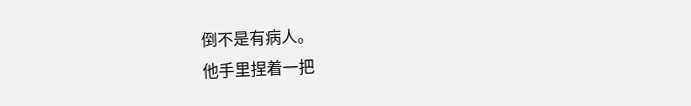倒不是有病人。
他手里捏着一把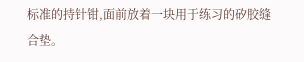标准的持针钳,面前放着一块用于练习的矽胶缝合垫。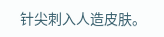针尖刺入人造皮肤。